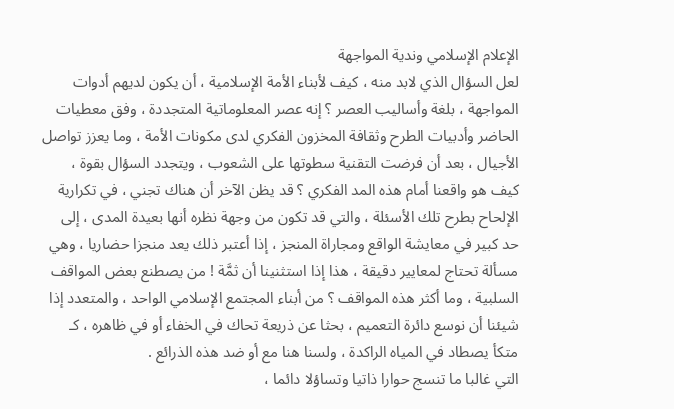الإعلام الإسلامي وندية المواجهة
لعل السؤال الذي لابد منه ، كيف لأبناء الأمة الإسلامية ، أن يكون لديهم أدوات المواجهة ، بلغة وأساليب العصر ؟ إنه عصر المعلوماتية المتجددة ، وفق معطيات الحاضر وأدبيات الطرح وثقافة المخزون الفكري لدى مكونات الأمة ، وما يعزز تواصل الأجيال ، بعد أن فرضت التقنية سطوتها على الشعوب ، ويتجدد السؤال بقوة ، كيف هو واقعنا أمام هذه المد الفكري ؟ قد يظن الآخر أن هناك تجني ، في تكرارية الإلحاح بطرح تلك الأسئلة ، والتي قد تكون من وجهة نظره أنها بعيدة المدى ، إلى حد كبير في معايشة الواقع ومجاراة المنجز ، إذا أعتبر ذلك يعد منجزا حضاريا ، وهي مسألة تحتاج لمعايير دقيقة ، هذا إذا استثنينا أن ثمَّة ! من يصطنع بعض المواقف السلبية ، وما أكثر هذه المواقف ؟ من أبناء المجتمع الإسلامي الواحد ، والمتعدد إذا شيئنا أن نوسع دائرة التعميم ، بحثا عن ذريعة تحاك في الخفاء أو في ظاهره ، كـ متكأ يصطاد في المياه الراكدة ، ولسنا هنا مع أو ضد هذه الذرائع .
التي غالبا ما تنسج حوارا ذاتيا وتساؤلا دائما ،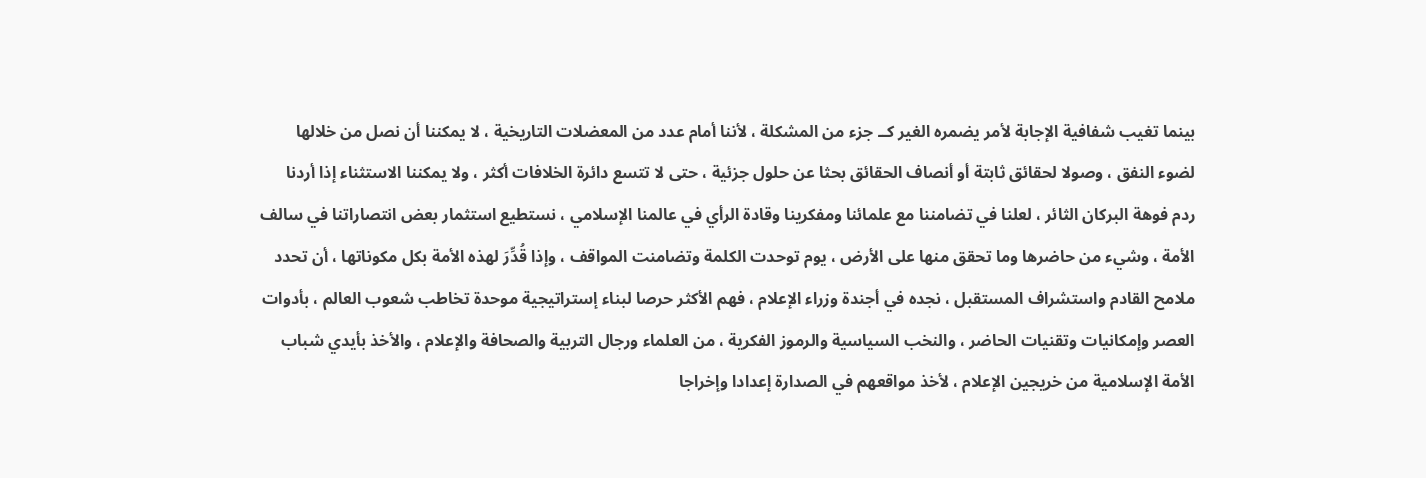بينما تغيب شفافية الإجابة لأمر يضمره الغير كــ جزء من المشكلة ، لأننا أمام عدد من المعضلات التاريخية ، لا يمكننا أن نصل من خلالها لضوء النفق ، وصولا لحقائق ثابتة أو أنصاف الحقائق بحثا عن حلول جزئية ، حتى لا تتسع دائرة الخلافات أكثر ، ولا يمكننا الاستثناء إذا أردنا ردم فوهة البركان الثائر ، لعلنا في تضامننا مع علمائنا ومفكرينا وقادة الرأي في عالمنا الإسلامي ، نستطيع استثمار بعض انتصاراتنا في سالف الأمة ، وشيء من حاضرها وما تحقق منها على الأرض ، يوم توحدت الكلمة وتضامنت المواقف ، وإذا قُدِّرَ لهذه الأمة بكل مكوناتها ، أن تحدد ملامح القادم واستشراف المستقبل ، نجده في أجندة وزراء الإعلام ، فهم الأكثر حرصا لبناء إستراتيجية موحدة تخاطب شعوب العالم ، بأدوات العصر وإمكانيات وتقنيات الحاضر ، والنخب السياسية والرموز الفكرية ، من العلماء ورجال التربية والصحافة والإعلام ، والأخذ بأيدي شباب الأمة الإسلامية من خريجين الإعلام ، لأخذ مواقعهم في الصدارة إعدادا وإخراجا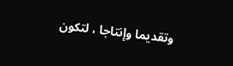وتقديما وإنتاجا ، لتكون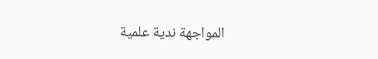المواجهة ندية علمية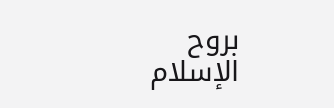بروح الإسلام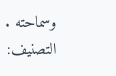وسماحته .
التصنيف: